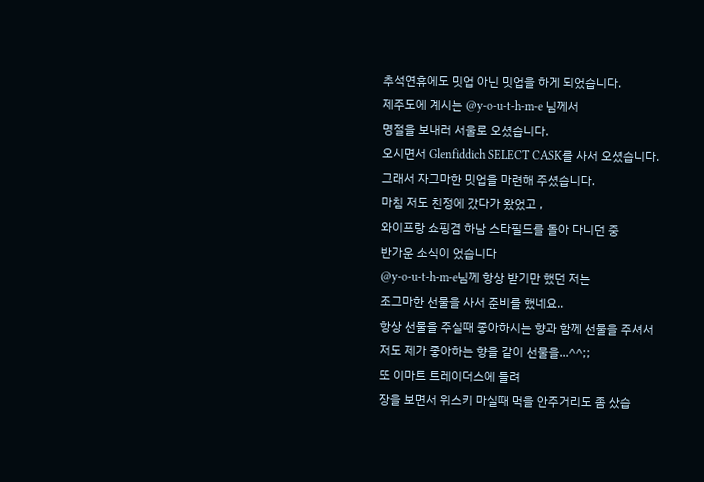추석연휴에도 밋업 아닌 밋업을 하게 되었습니다.
제주도에 계시는 @y-o-u-t-h-m-e 님께서
명절을 보내러 서울로 오셨습니다.
오시면서 Glenfiddich SELECT CASK를 사서 오셨습니다.
그래서 자그마한 밋업을 마련해 주셨습니다.
마침 저도 친정에 갔다가 왔었고 ,
와이프랑 쇼핑겸 하남 스타필드를 돌아 다니던 중
반가운 소식이 었습니다
@y-o-u-t-h-m-e님께 항상 받기만 했던 저는
조그마한 선물을 사서 준비를 했네요..
항상 선물을 주실때 좋아하시는 향과 함께 선물을 주셔서
저도 제가 좋아하는 향을 같이 선물을...^^;;
또 이마트 트레이더스에 들려
장을 보면서 위스키 마실때 먹을 안주거리도 좀 샀습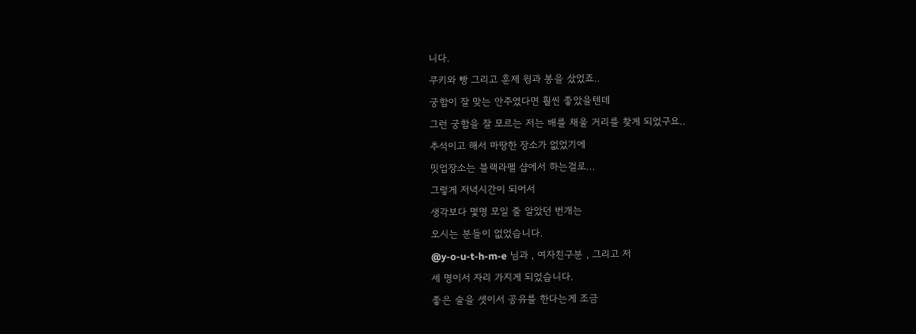니다.
쿠키와 빵 그리고 훈제 윙과 봉을 샀었죠..
궁합이 잘 맞는 안주였다면 훨씬 좋았을텐데
그런 궁합을 잘 모르는 저는 배를 채울 거리를 찾게 되었구요..
추석이고 해서 마땅한 장소가 없었기에
밋업장소는 블랙라펠 샵에서 하는걸로...
그렇게 저녁시간이 되어서
생각보다 몇명 모일 줄 알았던 번개는
오시는 분들이 없었습니다.
@y-o-u-t-h-m-e 님과 , 여자친구분 , 그리고 저
세 명이서 자리 가지게 되었습니다.
좋은 술을 셋이서 공유를 한다는게 조금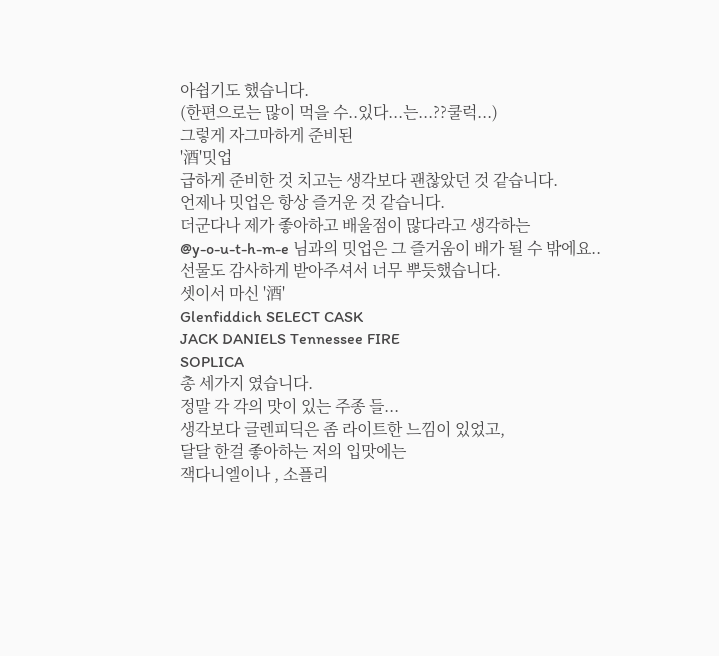아쉽기도 했습니다.
(한편으로는 많이 먹을 수..있다...는...??쿨럭...)
그렇게 자그마하게 준비된
'酒'밋업
급하게 준비한 것 치고는 생각보다 괜찮았던 것 같습니다.
언제나 밋업은 항상 즐거운 것 같습니다.
더군다나 제가 좋아하고 배울점이 많다라고 생각하는
@y-o-u-t-h-m-e 님과의 밋업은 그 즐거움이 배가 될 수 밖에요..
선물도 감사하게 받아주셔서 너무 뿌듯했습니다.
셋이서 마신 '酒'
Glenfiddich SELECT CASK
JACK DANIELS Tennessee FIRE
SOPLICA
총 세가지 였습니다.
정말 각 각의 맛이 있는 주종 들...
생각보다 글렌피딕은 좀 라이트한 느낌이 있었고,
달달 한걸 좋아하는 저의 입맛에는
잭다니엘이나 , 소플리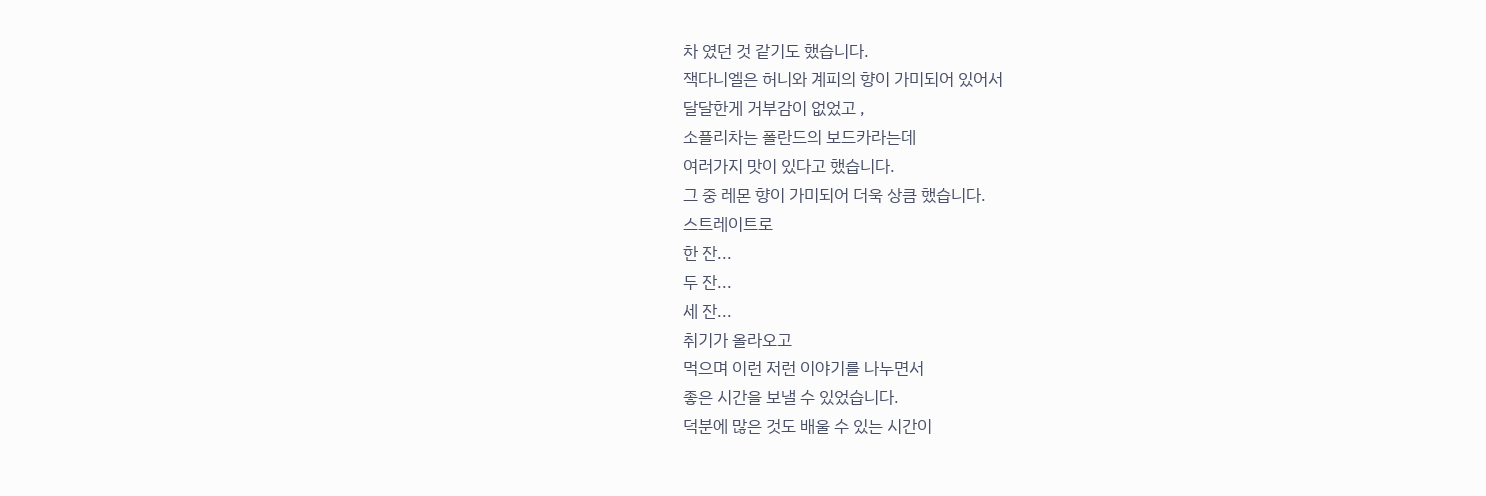차 였던 것 같기도 했습니다.
잭다니엘은 허니와 계피의 향이 가미되어 있어서
달달한게 거부감이 없었고 ,
소플리차는 폴란드의 보드카라는데
여러가지 맛이 있다고 했습니다.
그 중 레몬 향이 가미되어 더욱 상큼 했습니다.
스트레이트로
한 잔...
두 잔...
세 잔...
취기가 올라오고
먹으며 이런 저런 이야기를 나누면서
좋은 시간을 보낼 수 있었습니다.
덕분에 많은 것도 배울 수 있는 시간이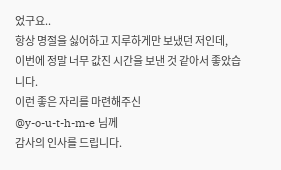었구요..
항상 명절을 싫어하고 지루하게만 보냈던 저인데,
이번에 정말 너무 값진 시간을 보낸 것 같아서 좋았습니다.
이런 좋은 자리를 마련해주신
@y-o-u-t-h-m-e 님께
감사의 인사를 드립니다.